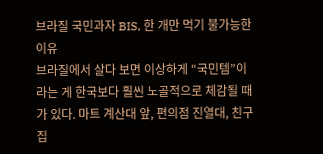브라질 국민과자 BIS, 한 개만 먹기 불가능한 이유
브라질에서 살다 보면 이상하게 “국민템”이라는 게 한국보다 훨씬 노골적으로 체감될 때가 있다. 마트 계산대 앞, 편의점 진열대, 친구 집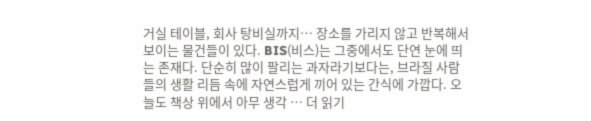거실 테이블, 회사 탕비실까지… 장소를 가리지 않고 반복해서 보이는 물건들이 있다. BIS(비스)는 그중에서도 단연 눈에 띄는 존재다. 단순히 많이 팔리는 과자라기보다는, 브라질 사람들의 생활 리듬 속에 자연스럽게 끼어 있는 간식에 가깝다. 오늘도 책상 위에서 아무 생각 … 더 읽기